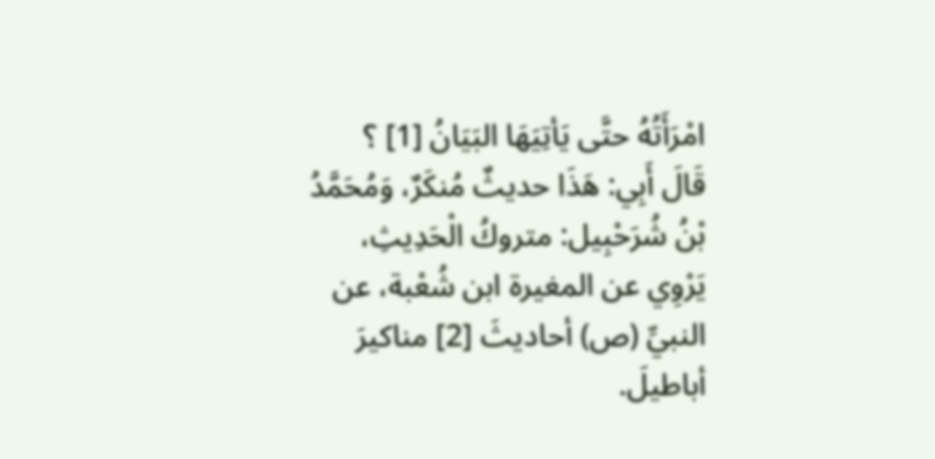امْرَأَتُهُ حتَّى يَأتِيَهَا البَيَانُ [1] ؟
قَالَ أَبِي: هَذَا حديثٌ مُنكَرٌ، وَمُحَمَّدُ بْنُ شُرَحْبِيل: متروكُ الْحَدِيثِ، يَرْوِي عن المغيرة ابن شُعْبة، عن النبيِّ (ص) أحاديثَ [2] مناكيرَ أباطيلَ.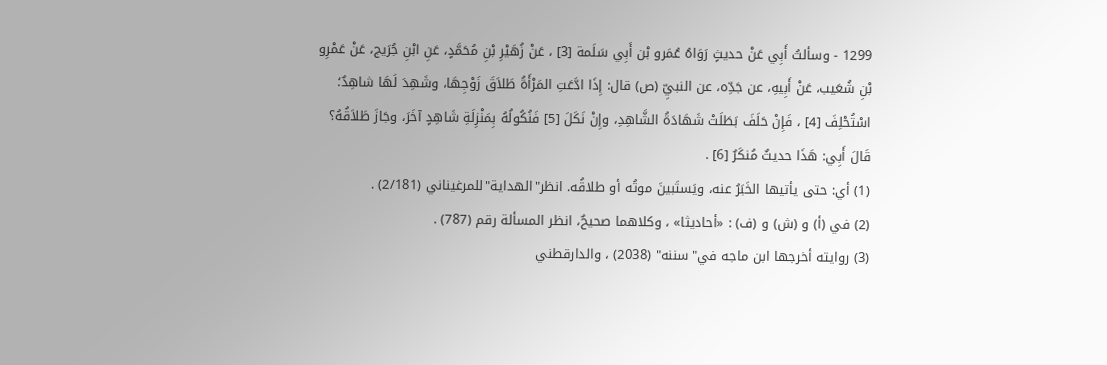1299 - وسألتُ أَبِي عَنْ حديثٍ رَوَاهُ عُمَرو بْن أَبِي سَلَمة [3] ، عَنْ زُهَيْرِ بْنِ مُحَمَّدٍ، عَنِ ابْنِ جُرَيج، عَنْ عَمْرِو بْنِ شُعَيب، عَنْ أَبِيهِ، عن جَدِّه، عن النبيِّ (ص) قال: إِذَا ادَّعَتِ المَرْأَةُ طَلاَقَ زَوْجِهَا، وشَهِدَ لَهَا شاهِدٌ؛ اسْتُحْلِفَ [4] ، فَإِنْ حَلَفَ بَطَلَتْ شَهَادَةُ الشَّاهِدِ، وإِنْ نَكَلَ [5] فَنُكُولُهُ بِمَنْزِلَةِ شَاهِدٍ آخَرَ، وجَازَ طَلاَقُهُ؟
قَالَ أَبِي: هَذَا حديثٌ مُنكَرٌ [6] .
(1) أي: حتى يأتيها الخَبَرُ عنه، ويَستَبينَ موتُه أو طلاقُه. انظر"الهداية"للمرغيناني (2/181) .
(2) في (أ) و (ش) و (ف) : «أحاديثا» ، وكلاهما صحيحٌ، انظر المسألة رقم (787) .
(3) روايته أخرجها ابن ماجه في"سننه" (2038) ، والدارقطني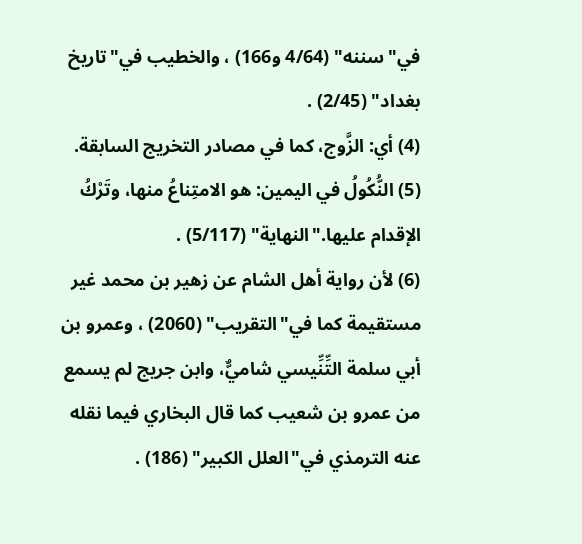في"سننه" (4/64 و166) ، والخطيب في"تاريخ بغداد" (2/45) .
(4) أي: الزَّوج، كما في مصادر التخريج السابقة.
(5) النُّكُولُ في اليمين: هو الامتِناعُ منها، وتَرْكُ الإقدام عليها."النهاية" (5/117) .
(6) لأن رواية أهل الشام عن زهير بن محمد غير مستقيمة كما في"التقريب" (2060) ، وعمرو بن أبي سلمة التِّنِّيسي شاميٌّ، وابن جريج لم يسمع من عمرو بن شعيب كما قال البخاري فيما نقله عنه الترمذي في"العلل الكبير" (186) .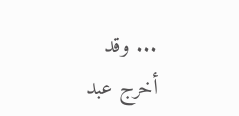... وقد أخرج عبد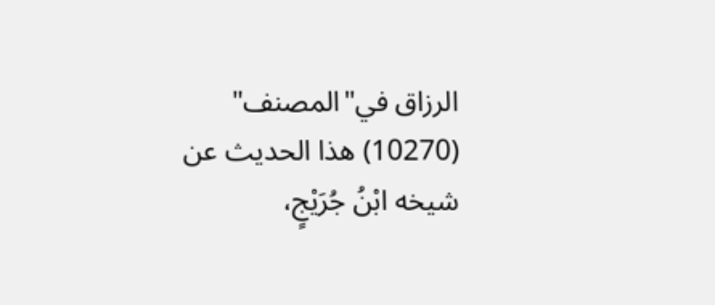الرزاق في"المصنف" (10270) هذا الحديث عن شيخه ابْنُ جُرَيْجٍ،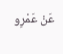عَنْ عَمْرِو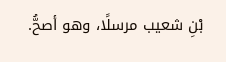بْنِ شعيب مرسلًا، وهو أصحُّ.